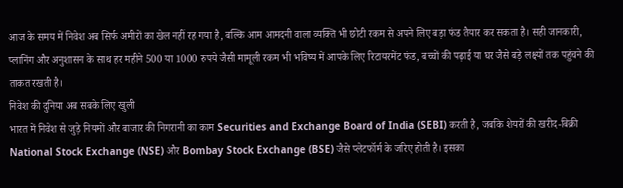आज के समय में निवेश अब सिर्फ अमीरों का खेल नहीं रह गया है, बल्कि आम आमदनी वाला व्यक्ति भी छोटी रकम से अपने लिए बड़ा फंड तैयार कर सकता है। सही जानकारी, प्लानिंग और अनुशासन के साथ हर महीने 500 या 1000 रुपये जैसी मामूली रकम भी भविष्य में आपके लिए रिटायरमेंट फंड, बच्चों की पढ़ाई या घर जैसे बड़े लक्ष्यों तक पहुंचने की ताकत रखती है।
निवेश की दुनिया अब सबके लिए खुली
भारत में निवेश से जुड़े नियमों और बाजार की निगरानी का काम Securities and Exchange Board of India (SEBI) करती है, जबकि शेयरों की खरीद-बिक्री National Stock Exchange (NSE) और Bombay Stock Exchange (BSE) जैसे प्लेटफॉर्म के जरिए होती है। इसका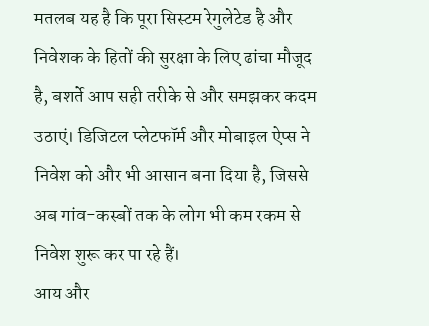मतलब यह है कि पूरा सिस्टम रेगुलेटेड है और निवेशक के हितों की सुरक्षा के लिए ढांचा मौजूद है, बशर्ते आप सही तरीके से और समझकर कदम उठाएं। डिजिटल प्लेटफॉर्म और मोबाइल ऐप्स ने निवेश को और भी आसान बना दिया है, जिससे अब गांव-कस्बों तक के लोग भी कम रकम से निवेश शुरू कर पा रहे हैं।
आय और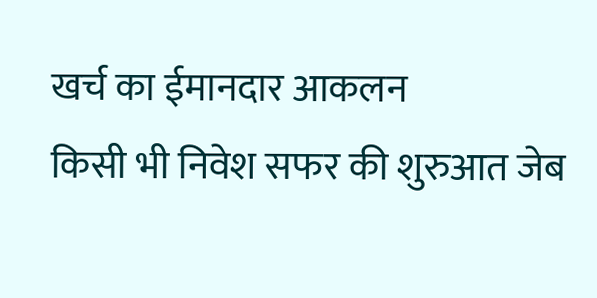खर्च का ईमानदार आकलन
किसी भी निवेश सफर की शुरुआत जेब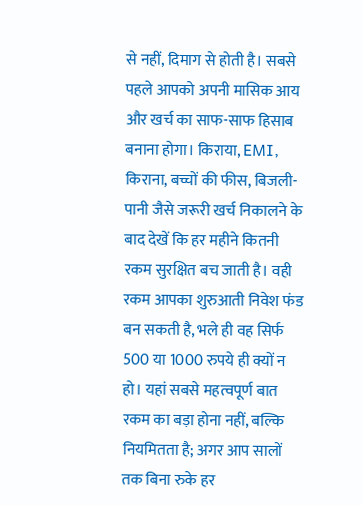से नहीं, दिमाग से होती है। सबसे पहले आपको अपनी मासिक आय और खर्च का साफ-साफ हिसाब बनाना होगा। किराया, EMI, किराना, बच्चों की फीस, बिजली-पानी जैसे जरूरी खर्च निकालने के बाद देखें कि हर महीने कितनी रकम सुरक्षित बच जाती है। वही रकम आपका शुरुआती निवेश फंड बन सकती है, भले ही वह सिर्फ 500 या 1000 रुपये ही क्यों न हो। यहां सबसे महत्वपूर्ण बात रकम का बड़ा होना नहीं, बल्कि नियमितता है; अगर आप सालों तक बिना रुके हर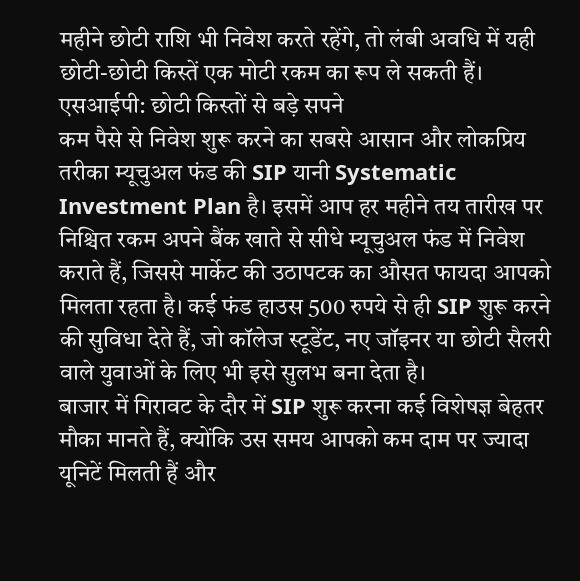महीने छोटी राशि भी निवेश करते रहेंगे, तो लंबी अवधि में यही छोटी-छोटी किस्तें एक मोटी रकम का रूप ले सकती हैं।
एसआईपी: छोटी किस्तों से बड़े सपने
कम पैसे से निवेश शुरू करने का सबसे आसान और लोकप्रिय तरीका म्यूचुअल फंड की SIP यानी Systematic Investment Plan है। इसमें आप हर महीने तय तारीख पर निश्चित रकम अपने बैंक खाते से सीधे म्यूचुअल फंड में निवेश कराते हैं, जिससे मार्केट की उठापटक का औसत फायदा आपको मिलता रहता है। कई फंड हाउस 500 रुपये से ही SIP शुरू करने की सुविधा देते हैं, जो कॉलेज स्टूडेंट, नए जॉइनर या छोटी सैलरी वाले युवाओं के लिए भी इसे सुलभ बना देता है।
बाजार में गिरावट के दौर में SIP शुरू करना कई विशेषज्ञ बेहतर मौका मानते हैं, क्योंकि उस समय आपको कम दाम पर ज्यादा यूनिटें मिलती हैं और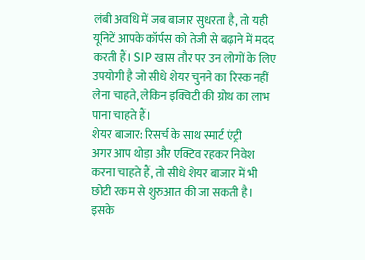लंबी अवधि में जब बाजार सुधरता है, तो यही यूनिटें आपके कॉर्पस को तेजी से बढ़ाने में मदद करती हैं। SIP खास तौर पर उन लोगों के लिए उपयोगी है जो सीधे शेयर चुनने का रिस्क नहीं लेना चाहते, लेकिन इक्विटी की ग्रोथ का लाभ पाना चाहते हैं।
शेयर बाजार: रिसर्च के साथ स्मार्ट एंट्री
अगर आप थोड़ा और एक्टिव रहकर निवेश करना चाहते हैं, तो सीधे शेयर बाजार में भी छोटी रकम से शुरुआत की जा सकती है। इसके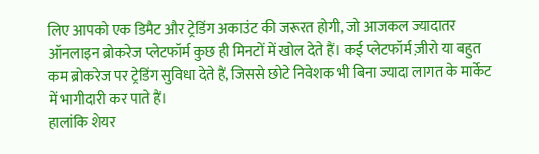लिए आपको एक डिमैट और ट्रेडिंग अकाउंट की जरूरत होगी, जो आजकल ज्यादातर ऑनलाइन ब्रोकरेज प्लेटफॉर्म कुछ ही मिनटों में खोल देते हैं। कई प्लेटफॉर्म ज़ीरो या बहुत कम ब्रोकरेज पर ट्रेडिंग सुविधा देते हैं, जिससे छोटे निवेशक भी बिना ज्यादा लागत के मार्केट में भागीदारी कर पाते हैं।
हालांकि शेयर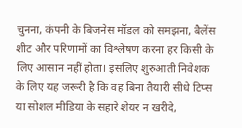चुनना, कंपनी के बिजनेस मॉडल को समझना, बैलेंस शीट और परिणामों का विश्लेषण करना हर किसी के लिए आसान नहीं होता। इसलिए शुरुआती निवेशक के लिए यह जरूरी है कि वह बिना तैयारी सीधे टिप्स या सोशल मीडिया के सहारे शेयर न खरीदे,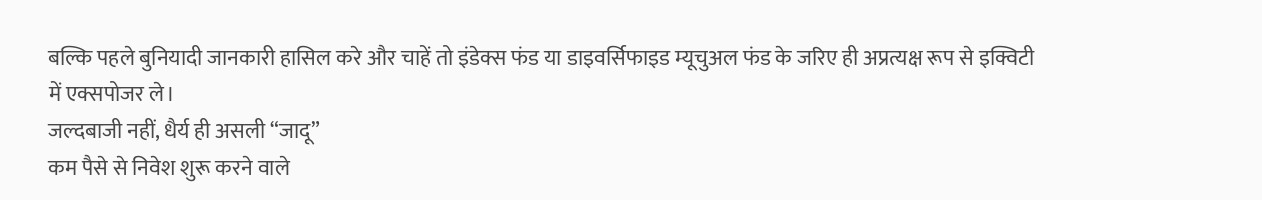बल्कि पहले बुनियादी जानकारी हासिल करे और चाहें तो इंडेक्स फंड या डाइवर्सिफाइड म्यूचुअल फंड के जरिए ही अप्रत्यक्ष रूप से इक्विटी में एक्सपोजर ले।
जल्दबाजी नहीं, धैर्य ही असली “जादू”
कम पैसे से निवेश शुरू करने वाले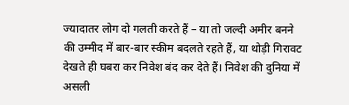ज्यादातर लोग दो गलती करते हैं – या तो जल्दी अमीर बनने की उम्मीद में बार-बार स्कीम बदलते रहते हैं, या थोड़ी गिरावट देखते ही घबरा कर निवेश बंद कर देते हैं। निवेश की दुनिया में असली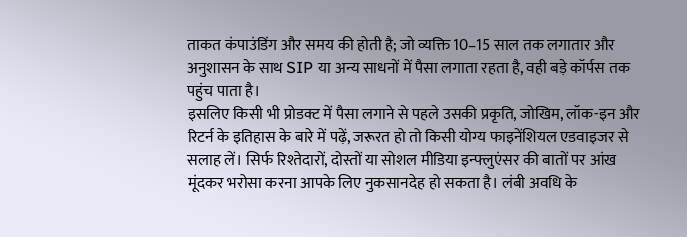ताकत कंपाउंडिंग और समय की होती है; जो व्यक्ति 10–15 साल तक लगातार और अनुशासन के साथ SIP या अन्य साधनों में पैसा लगाता रहता है, वही बड़े कॉर्पस तक पहुंच पाता है।
इसलिए किसी भी प्रोडक्ट में पैसा लगाने से पहले उसकी प्रकृति, जोखिम, लॉक-इन और रिटर्न के इतिहास के बारे में पढ़ें, जरूरत हो तो किसी योग्य फाइनेंशियल एडवाइजर से सलाह लें। सिर्फ रिश्तेदारों, दोस्तों या सोशल मीडिया इन्फ्लुएंसर की बातों पर आंख मूंदकर भरोसा करना आपके लिए नुकसानदेह हो सकता है। लंबी अवधि के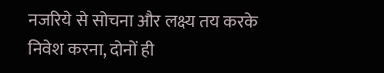नजरिये से सोचना और लक्ष्य तय करके निवेश करना, दोनों ही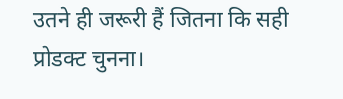उतने ही जरूरी हैं जितना कि सही प्रोडक्ट चुनना।